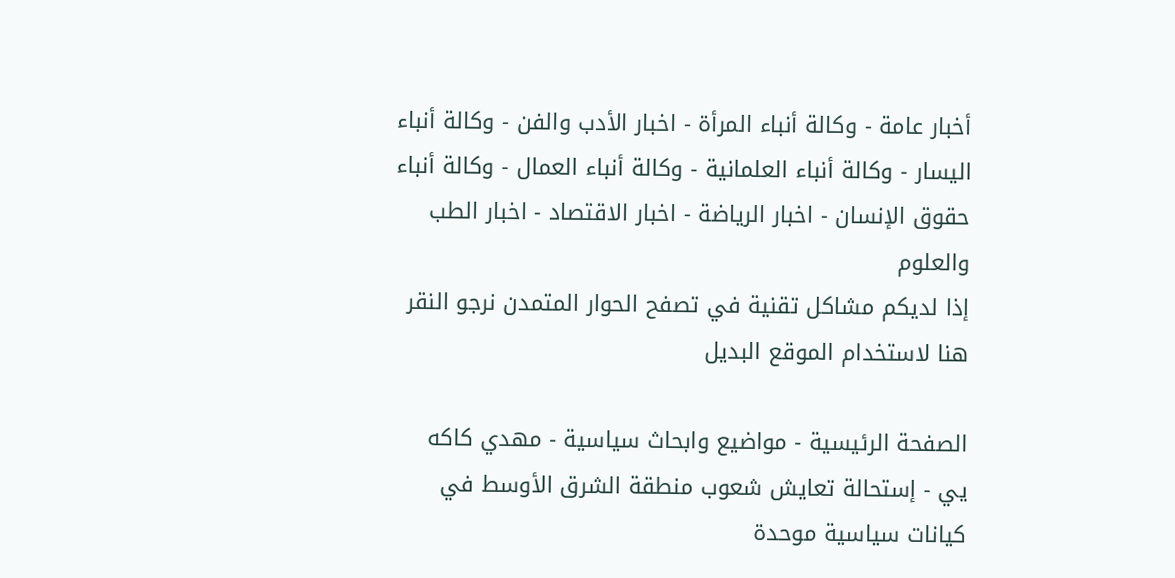أخبار عامة - وكالة أنباء المرأة - اخبار الأدب والفن - وكالة أنباء اليسار - وكالة أنباء العلمانية - وكالة أنباء العمال - وكالة أنباء حقوق الإنسان - اخبار الرياضة - اخبار الاقتصاد - اخبار الطب والعلوم
إذا لديكم مشاكل تقنية في تصفح الحوار المتمدن نرجو النقر هنا لاستخدام الموقع البديل

الصفحة الرئيسية - مواضيع وابحاث سياسية - مهدي كاكه يي - إستحالة تعايش شعوب منطقة الشرق الأوسط في كيانات سياسية موحدة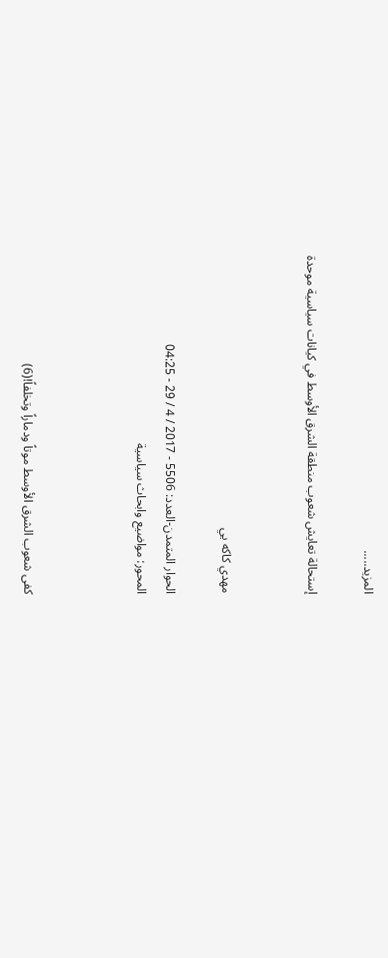المزيد.....

إستحالة تعايش شعوب منطقة الشرق الأوسط في كيانات سياسية موحدة


مهدي كاكه يي

الحوار المتمدن-العدد: 5506 - 2017 / 4 / 29 - 04:25
المحور: مواضيع وابحاث سياسية



كفى شعوب الشرق الأوسط موتاً ودماراً وتخلفاً!(6)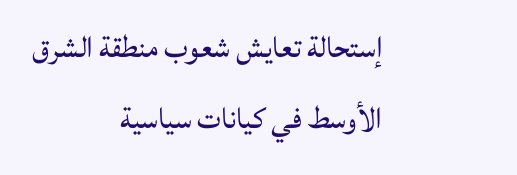إستحالة تعايش شعوب منطقة الشرق الأوسط في كيانات سياسية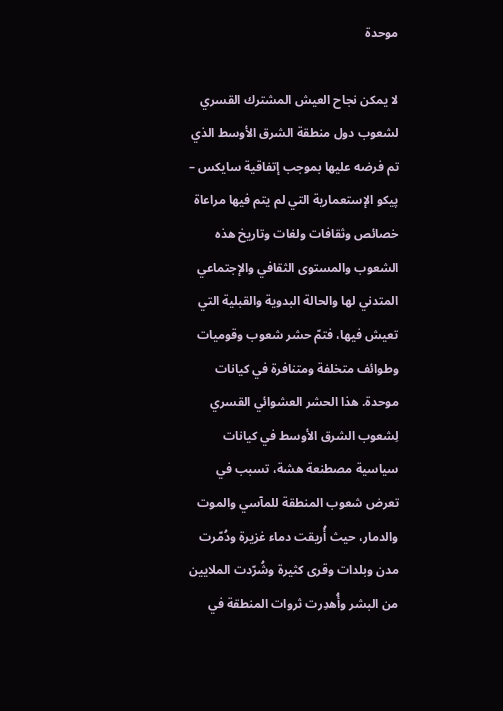موحدة

لا يمكن نجاح العيش المشترك القسري لشعوب دول منطقة الشرق الأوسط الذي تم فرضه عليها بموجب إتفاقية سايكس – پيكو الإستعمارية التي لم يتم فيها مراعاة خصائص وثقافات ولغات وتاريخ هذه الشعوب والمستوى الثقافي والإجتماعي المتدني لها والحالة البدوية والقبلية التي تعيش فيها، فتمّ حشر شعوب وقوميات وطوائف متخلفة ومتنافرة في كيانات موحدة. هذا الحشر العشوائي القسري لِشعوب الشرق الأوسط في كيانات سياسية مصطنعة هشة، تسبب في تعرض شعوب المنطقة للمآسي والموت والدمار، حيث أُريقت دماء غزيرة ودُمّرت مدن وبلدات وقرى كثيرة وشُرّدت الملايين من البشر وأُهدِرت ثروات المنطقة في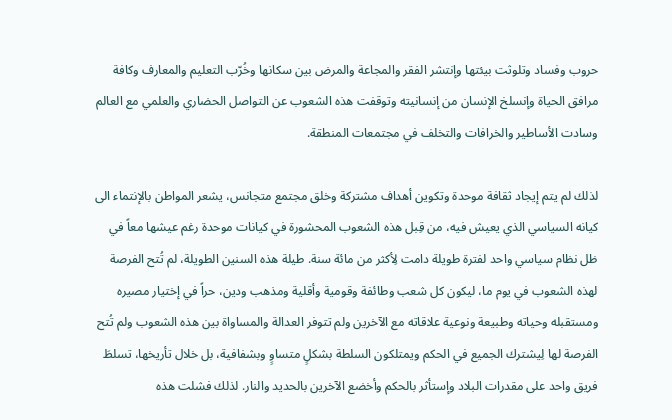حروب وفساد وتلوثت بيئتها وإنتشر الفقر والمجاعة والمرض بين سكانها وخُرّب التعليم والمعارف وكافة مرافق الحياة وإنسلخ الإنسان من إنسانيته وتوقفت هذه الشعوب عن التواصل الحضاري والعلمي مع العالم وسادت الأساطير والخرافات والتخلف في مجتمعات المنطقة.

لذلك لم يتم إيجاد ثقافة موحدة وتكوين أهداف مشتركة وخلق مجتمع متجانس، يشعر المواطن بالإنتماء الى كيانه السياسي الذي يعيش فيه، من قِبل هذه الشعوب المحشورة في كيانات موحدة رغم عيشها معاً في ظل نظام سياسي واحد لفترة طويلة دامت لِأكثر من مائة سنة. طيلة هذه السنين الطويلة، لم تُتح الفرصة لهذه الشعوب في يوم ما، ليكون كل شعب وطائفة وقومية وأقلية ومذهب ودين، حراً في إختيار مصيره ومستقبله وحياته وطبيعة ونوعية علاقاته مع الآخرين ولم تتوفر العدالة والمساواة بين هذه الشعوب ولم تُتح الفرصة لها لِيشترك الجميع في الحكم ويمتلكون السلطة بشكلٍ متساوٍ وبشفافية، بل خلال تأريخها، تسلطَ فريق واحد على مقدرات البلاد وإستأثر بالحكم وأخضع الآخرين بالحديد والنار. لذلك فشلت هذه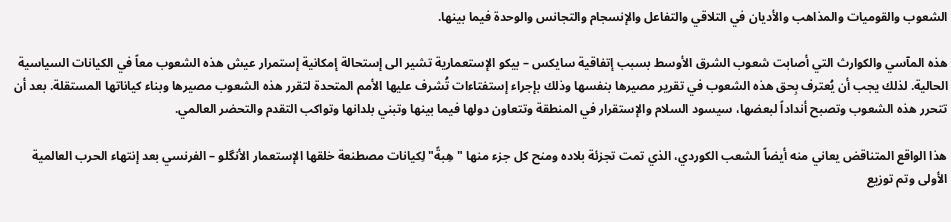الشعوب والقوميات والمذاهب والأديان في التلاقي والتفاعل والإنسجام والتجانس والوحدة فيما بينها.

هذه المآسي والكوارث التي أصابت شعوب الشرق الأوسط بسبب إتفاقية سايكس – بيكو الإستعمارية تشير الى إستحالة إمكانية إستمرار عيش هذه الشعوب معاً في الكيانات السياسية الحالية. لذلك يجب أن يُعترف بِحق هذه الشعوب في تقرير مصيرها بنفسها وذلك بإجراء إستفتاءات تُشرف عليها الأمم المتحدة لتقرر هذه الشعوب مصيرها وبناء كياناتها المستقلة. بعد أن تتحرر هذه الشعوب وتصبح أنداداً لبعضها، سيسود السلام والإستقرار في المنطقة وتتعاون دولها فيما بينها وتبني بلدانها وتواكب التقدم والتحضر العالمي.

هذا الواقع المتناقض يعاني منه أيضاً الشعب الكوردي، الذي تمت تجزئة بلاده ومنح كل جزء منها "هِبةً" لِكيانات مصطنعة خلقها الإستعمار الأنگلو – الفرنسي بعد إنتهاء الحرب العالمية الأولى وتم توزيع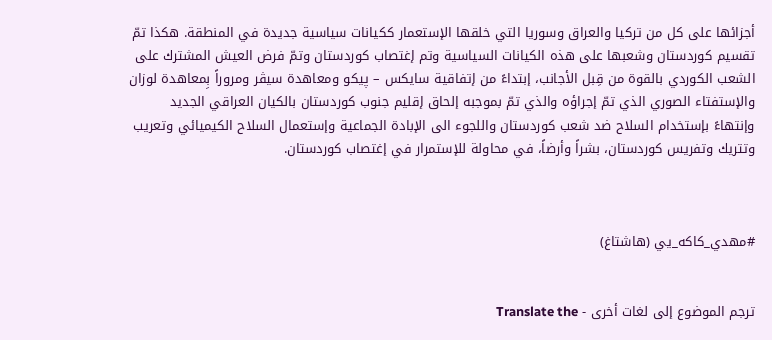أجزائها على كل من تركيا والعراق وسوريا التي خلقها الإستعمار ككيانات سياسية جديدة في المنطقة. هكذا تمّ تقسيم كوردستان وشعبها على هذه الكيانات السياسية وتم إغتصاب كوردستان وتمّ فرض العيش المشترك على الشعب الكوردي بالقوة من قِبل الأجانب، إبتداءً من إتفاقية سايكس – پيكو ومعاهدة سيڤر ومروراً بِمعاهدة لوزان والإستفتاء الصوري الذي تمّ إجراؤه والذي تمّ بموجبه إلحاق إقليم جنوب كوردستان بالكيان العراقي الجديد وإنتهاءً بإستخدام السلاح ضد شعب كوردستان واللجوء الى الإبادة الجماعية وإستعمال السلاح الكيميائي وتعريب وتتريك وتفريس كوردستان، بشراً وأرضاً، في محاولة للإستمرار في إغتصاب كوردستان.



#مهدي_كاكه_يي (هاشتاغ)


ترجم الموضوع إلى لغات أخرى - Translate the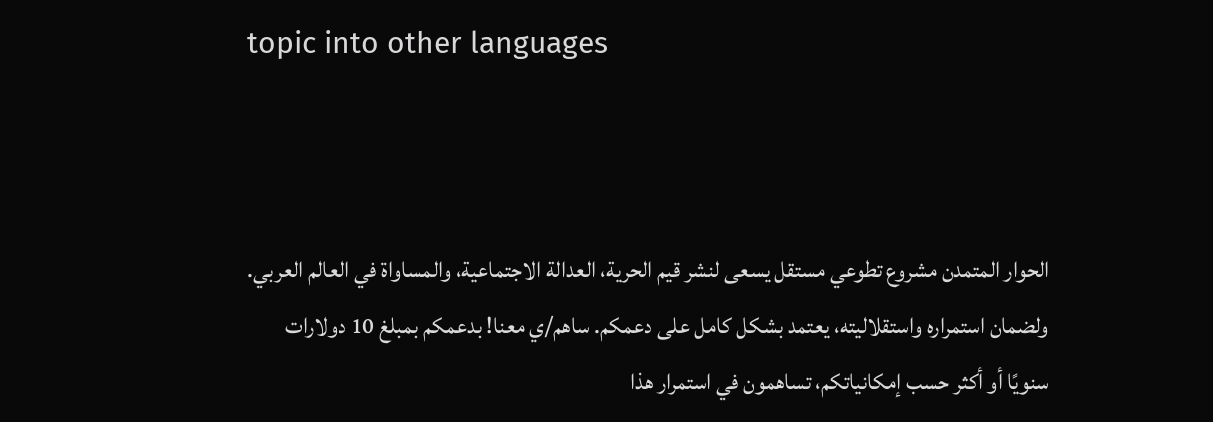topic into other languages



الحوار المتمدن مشروع تطوعي مستقل يسعى لنشر قيم الحرية، العدالة الاجتماعية، والمساواة في العالم العربي. ولضمان استمراره واستقلاليته، يعتمد بشكل كامل على دعمكم. ساهم/ي معنا! بدعمكم بمبلغ 10 دولارات سنويًا أو أكثر حسب إمكانياتكم، تساهمون في استمرار هذا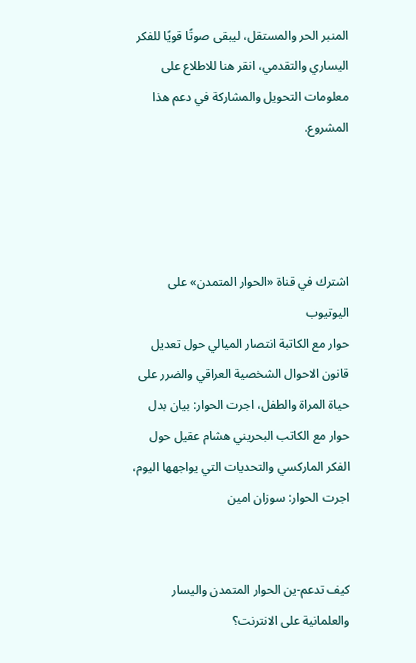المنبر الحر والمستقل، ليبقى صوتًا قويًا للفكر اليساري والتقدمي، انقر هنا للاطلاع على معلومات التحويل والمشاركة في دعم هذا المشروع.




اشترك في قناة «الحوار المتمدن» على اليوتيوب
حوار مع الكاتبة انتصار الميالي حول تعديل قانون الاحوال الشخصية العراقي والضرر على حياة المراة والطفل، اجرت الحوار: بيان بدل
حوار مع الكاتب البحريني هشام عقيل حول الفكر الماركسي والتحديات التي يواجهها اليوم، اجرت الحوار: سوزان امين


كيف تدعم-ين الحوار المتمدن واليسار والعلمانية على الانترنت؟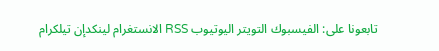تابعونا على: الفيسبوك التويتر اليوتيوب RSS الانستغرام لينكدإن تيلكرام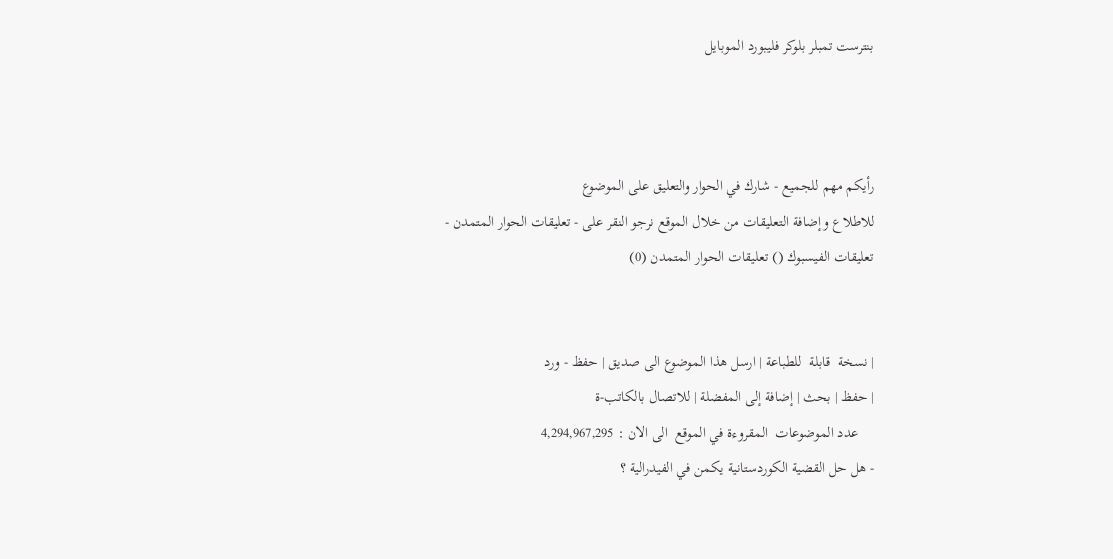بنترست تمبلر بلوكر فليبورد الموبايل



رأيكم مهم للجميع - شارك في الحوار والتعليق على الموضوع
للاطلاع وإضافة التعليقات من خلال الموقع نرجو النقر على - تعليقات الحوار المتمدن -
تعليقات الفيسبوك () تعليقات الحوار المتمدن (0)


| نسخة  قابلة  للطباعة | ارسل هذا الموضوع الى صديق | حفظ - ورد
| حفظ | بحث | إضافة إلى المفضلة | للاتصال بالكاتب-ة
    عدد الموضوعات  المقروءة في الموقع  الى الان : 4,294,967,295
- هل حل القضية الكوردستانية يكمن في الفيدرالية ؟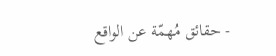- حقائق مُهمّة عن الواقع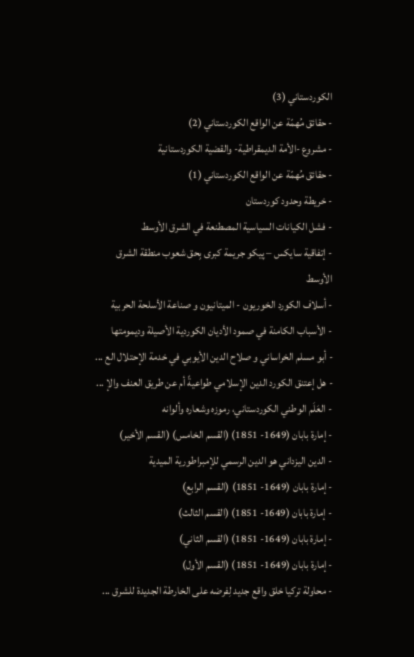الكوردستاني (3)
- حقائق مُهمّة عن الواقع الكوردستاني (2)
- مشروع -الأمة الديمقراطية- والقضية الكوردستانية
- حقائق مُهمّة عن الواقع الكوردستاني (1)
- خريطة وحدود كوردستان
- فشل الكيانات السياسية المصطنعة في الشرق الأوسط
- إتفاقية سايكس – پيكو جريمة كبرى بِحق شعوب منطقة الشرق الأوسط
- أسلاف الكورد الخوريون - الميتانيون و صناعة الأسلحة الحربية
- الأسباب الكامنة في صمود الأديان الكوردية الأصيلة وديمومتها
- أبو مسلم الخراساني و صلاح الدين الأيوبي في خدمة الإحتلال الع ...
- هل إعتنق الكورد الدين الإسلامي طواعيةً أم عن طريق العنف والإ ...
- العَلَم الوطني الكوردستاني، رموزه وشعاره وألوانه
- إمارة بابان (1649- 1851) (القسم الخامس) (القسم الأخير)
- الدين اليزداني هو الدين الرسمي للإمبراطورية الميدية
- إمارة بابان (1649- 1851) (القسم الرابع)
- إمارة بابان (1649- 1851) (القسم الثالث)
- إمارة بابان (1649- 1851) (القسم الثاني)
- إمارة بابان (1649- 1851) (القسم الأول)
- محاولة تركيا خلق واقع جديد لِفرضه على الخارطة الجديدة للشرق ...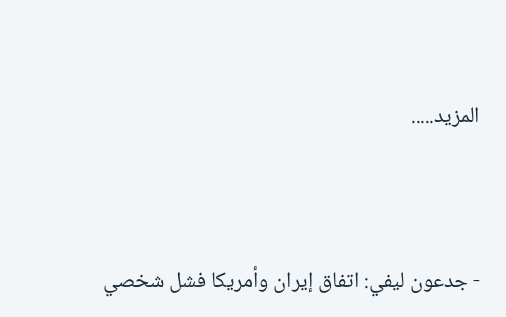المزيد.....




- جدعون ليفي: اتفاق إيران وأمريكا فشل شخصي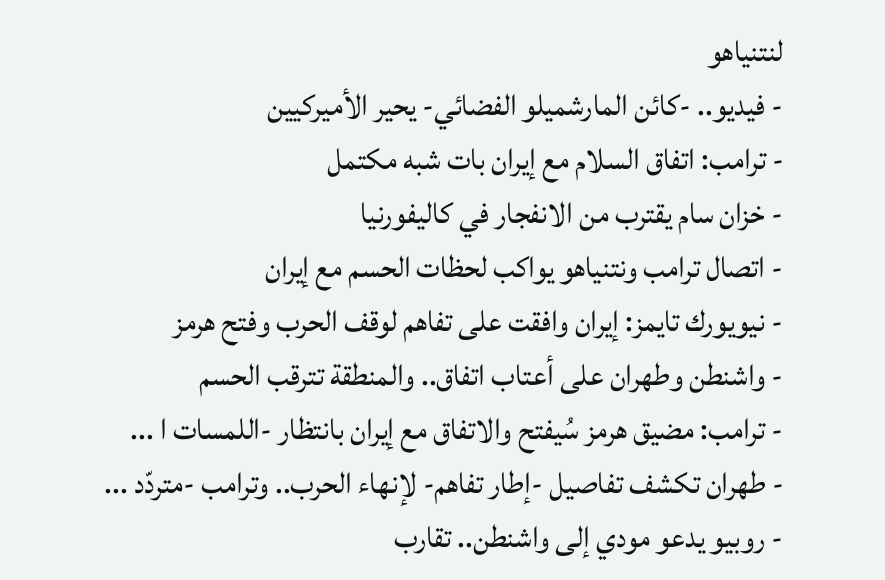لنتنياهو
- فيديو.. -كائن المارشميلو الفضائي- يحير الأميركيين
- ترامب: اتفاق السلام مع إيران بات شبه مكتمل
- خزان سام يقترب من الانفجار في كاليفورنيا
- اتصال ترامب ونتنياهو يواكب لحظات الحسم مع إيران
- نيويورك تايمز: إيران وافقت على تفاهم لوقف الحرب وفتح هرمز
- واشنطن وطهران على أعتاب اتفاق.. والمنطقة تترقب الحسم
- ترامب: مضيق هرمز سُيفتح والاتفاق مع إيران بانتظار -اللمسات ا ...
- طهران تكشف تفاصيل -إطار تفاهم- لإنهاء الحرب.. وترامب -متردّد ...
- روبيو يدعو مودي إلى واشنطن.. تقارب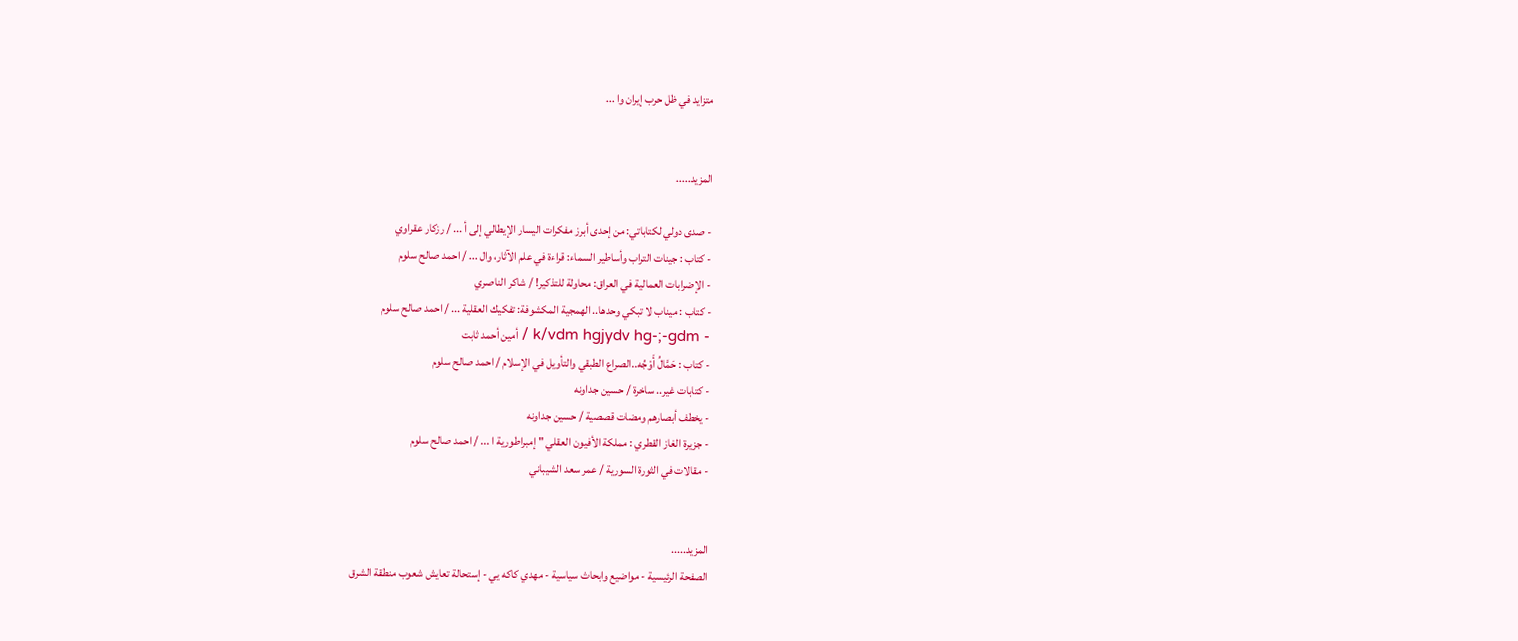متزايد في ظل حرب إيران وا ...


المزيد.....

- صدى دولي لكتاباتي: من إحدى أبرز مفكرات اليسار الإيطالي إلى أ ... / رزكار عقراوي
- كتاب : جينات التراب وأساطير السماء: قراءة في علم الآثار، وال ... / احمد صالح سلوم
- الإضرابات العمالية في العراق: محاولة للتذكير! / شاكر الناصري
- كتاب : ميناب لا تبكي وحدها.. الهمجية المكشوفة: تفكيك العقلية ... / احمد صالح سلوم
- k/vdm hgjydv hg-;-gdm / أمين أحمد ثابت
- كتاب : حَمَّالُ أَوْجُه..الصراع الطبقي والتأويل في الإسلام / احمد صالح سلوم
- كتابات غير.. ساخرة / حسين جداونه
- يخطف أبصارهم ومضات قصصية / حسين جداونه
- جزيرة الغاز القطري : مملكة الأفيون العقلي " إمبراطورية ا ... / احمد صالح سلوم
- مقالات في الثورة السورية / عمر سعد الشيباني


المزيد.....
الصفحة الرئيسية - مواضيع وابحاث سياسية - مهدي كاكه يي - إستحالة تعايش شعوب منطقة الشرق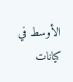الأوسط في كيانات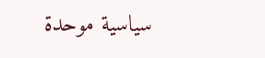سياسية موحدة